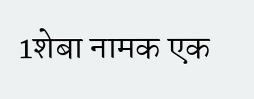1शेबा नामक एक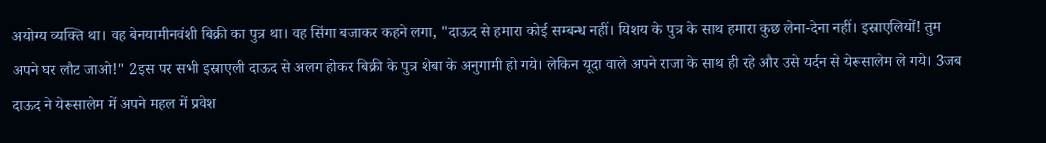अयोग्य व्यक्ति था। वह बेनयामीनवंशी बिक्री का पुत्र था। वह सिंगा बजाकर कहने लगा, "दाऊद से हमारा कोई सम्बन्ध नहीं। यिशय के पुत्र के साथ हमारा कुछ लेना-देना नहीं। इस्राएलियों! तुम अपने घर लौट जाओ!" 2इस पर सभी इस्राएली दाऊद से अलग होकर बिक्री के पुत्र शेबा के अनुगामी हो गये। लेकिन यूदा वाले अपने राजा के साथ ही रहे और उसे यर्दन से येरूसालेम ले गये। 3जब दाऊद ने येरूसालेम में अपने महल में प्रवेश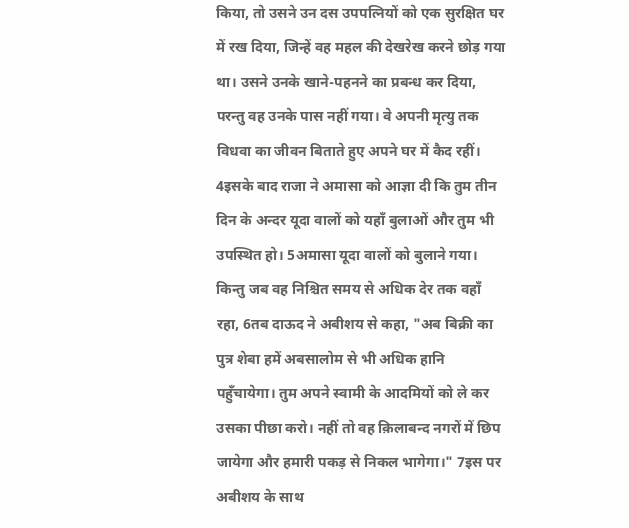किया, तो उसने उन दस उपपत्नियों को एक सुरक्षित घर में रख दिया, जिन्हें वह महल की देखरेख करने छोड़ गया था। उसने उनके खाने-पहनने का प्रबन्ध कर दिया, परन्तु वह उनके पास नहीं गया। वे अपनी मृत्यु तक विधवा का जीवन बिताते हुए अपने घर में कैद रहीं। 4इसके बाद राजा ने अमासा को आज्ञा दी कि तुम तीन दिन के अन्दर यूदा वालों को यहाँ बुलाओं और तुम भी उपस्थित हो। 5अमासा यूदा वालों को बुलाने गया। किन्तु जब वह निश्चित समय से अधिक देर तक वहाँ रहा, 6तब दाऊद ने अबीशय से कहा, "अब बिक्री का पुत्र शेबा हमें अबसालोम से भी अधिक हानि पहुँचायेगा। तुम अपने स्वामी के आदमियों को ले कर उसका पीछा करो। नहीं तो वह क़िलाबन्द नगरों में छिप जायेगा और हमारी पकड़ से निकल भागेगा।" 7इस पर अबीशय के साथ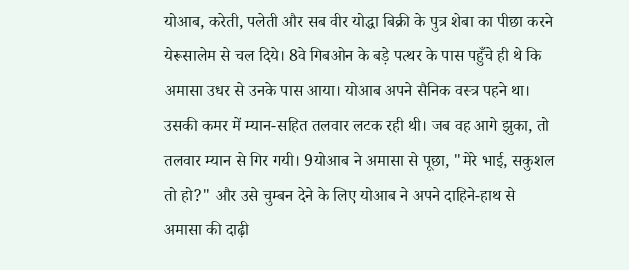योआब, करेती, पलेती और सब वीर योद्धा बिक्री के पुत्र शेबा का पीछा करने येरूसालेम से चल दिये। 8वे गिबओन के बड़े पत्थर के पास पहुँचे ही थे कि अमासा उधर से उनके पास आया। योआब अपने सैनिक वस्त्र पहने था। उसकी कमर में म्यान-सहित तलवार लटक रही थी। जब वह आगे झुका, तो तलवार म्यान से गिर गयी। 9योआब ने अमासा से पूछा, "मेरे भाई, सकुशल तो हो?" और उसे चुम्बन देने के लिए योआब ने अपने दाहिने-हाथ से अमासा की दाढ़ी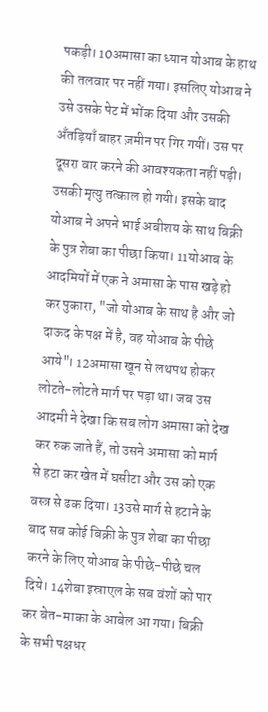पकड़ी। 10अमासा का ध्यान योआब के हाथ की तलवार पर नहीं गया। इसलिए योआब ने उसे उसके पेट में भोंक दिया और उसकी अँतड़ियाँ बाहर ज़मीन पर गिर गयीं। उस पर दूसरा वार करने की आवश्यकता नहीं पड़ी। उसकी मृत्यु तत्काल हो गयी। इसके बाद योआब ने अपने भाई अबीशय के साथ बिक्री के पुत्र शेबा का पीछा किया। 11योआब के आदमियों में एक ने अमासा के पास खड़े हो कर पुकारा, "जो योआब के साथ है और जो दाऊद के पक्ष में है, वह योआब के पीछे आये"। 12अमासा खून से लथपथ होकर लोटते-लोटते मार्ग पर पड़ा था। जब उस आदमी ने देखा कि सब लोग अमासा को देख कर रुक जाते हैं, तो उसने अमासा को मार्ग से हटा कर खेत में घसीटा और उस को एक वस्त्र से ढक दिया। 13उसे मार्ग से हटाने के बाद सब कोई बिक्री के पुत्र शेबा का पीछा करने के लिए योआब के पीछे-पीछे चल दिये। 14शेबा इस्राएल के सब वंशों को पार कर बेत-माका के आबेल आ गया। बिक्री के सभी पक्षधर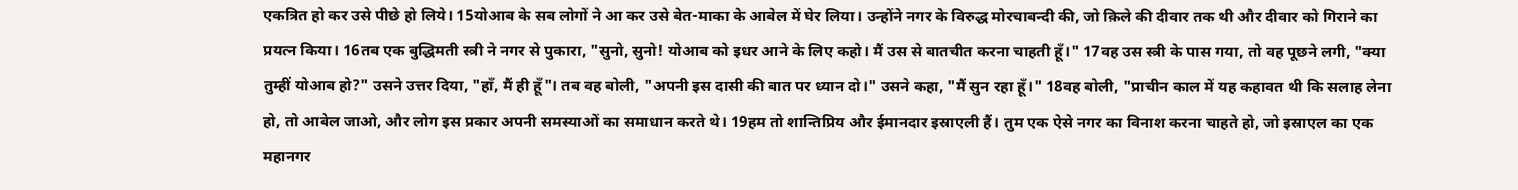एकत्रित हो कर उसे पीछे हो लिये। 15योआब के सब लोगों ने आ कर उसे बेत-माका के आबेल में घेर लिया। उन्होंने नगर के विरुद्ध मोरचाबन्दी की, जो क़िले की दीवार तक थी और दीवार को गिराने का प्रयत्न किया। 16तब एक बुद्धिमती स्त्री ने नगर से पुकारा, "सुनो, सुनो! योआब को इधर आने के लिए कहो। मैं उस से बातचीत करना चाहती हूँ।" 17वह उस स्त्री के पास गया, तो वह पूछने लगी, "क्या तुम्हीं योआब हो?" उसने उत्तर दिया, "हाँ, मैं ही हूँ"। तब वह बोली, "अपनी इस दासी की बात पर ध्यान दो।" उसने कहा, "मैं सुन रहा हूँ।" 18वह बोली, "प्राचीन काल में यह कहावत थी कि सलाह लेना हो, तो आबेल जाओ, और लोग इस प्रकार अपनी समस्याओं का समाधान करते थे। 19हम तो शान्तिप्रिय और ईमानदार इस्राएली हैं। तुम एक ऐसे नगर का विनाश करना चाहते हो, जो इस्राएल का एक महानगर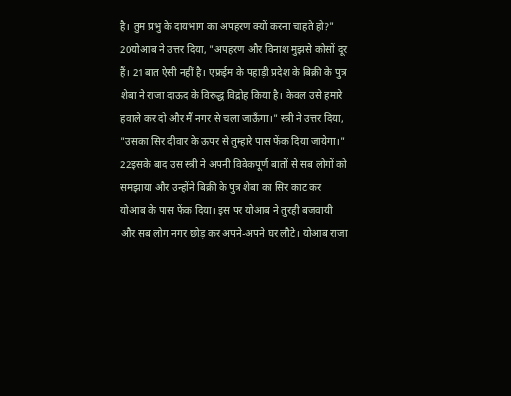है। तुम प्रभु के दायभाग का अपहरण क्यों करना चाहते हो?" 20योआब ने उत्तर दिया, "अपहरण और विनाश मुझसे कोसों दूर हैं। 21बात ऐसी नहीं है। एफ्रईम के पहाड़ी प्रदेश के बिक्री के पुत्र शेबा ने राजा दाऊद के विरुद्ध विद्रोह किया है। केवल उसे हमारे हवाले कर दो और मैं नगर से चला जाऊँगा।" स्त्री ने उत्तर दिया, "उसका सिर दीवार के ऊपर से तुम्हारे पास फेंक दिया जायेगा।" 22इसके बाद उस स्त्री ने अपनी विवेकपूर्ण बातों से सब लोगों को समझाया और उन्होंने बिक्री के पुत्र शेबा का सिर काट कर योआब के पास फेंक दिया। इस पर योआब ने तुरही बजवायी और सब लोग नगर छोड़ कर अपने-अपने घर लौटे। योआब राजा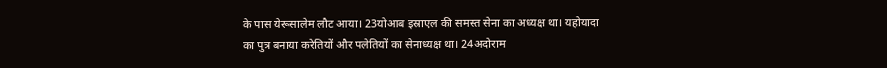के पास येरूसालेम लौट आया। 23योआब इस्राएल की समस्त सेना का अध्यक्ष था। यहोयादा का पुत्र बनाया करेतियों और पलेतियों का सेनाध्यक्ष था। 24अदोराम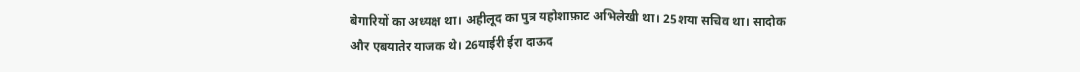बेगारियों का अध्यक्ष था। अहीलूद का पुत्र यहोशाफ़ाट अभिलेखी था। 25शया सचिव था। सादोक और एबयातेर याजक थे। 26याईरी ईरा दाऊद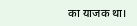का याजक था।